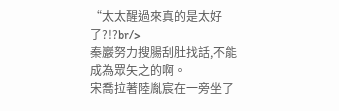“太太醒過來真的是太好了?!?br/>
秦巖努力搜腸刮肚找話,不能成為眾矢之的啊。
宋喬拉著陸胤宸在一旁坐了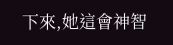下來,她這會神智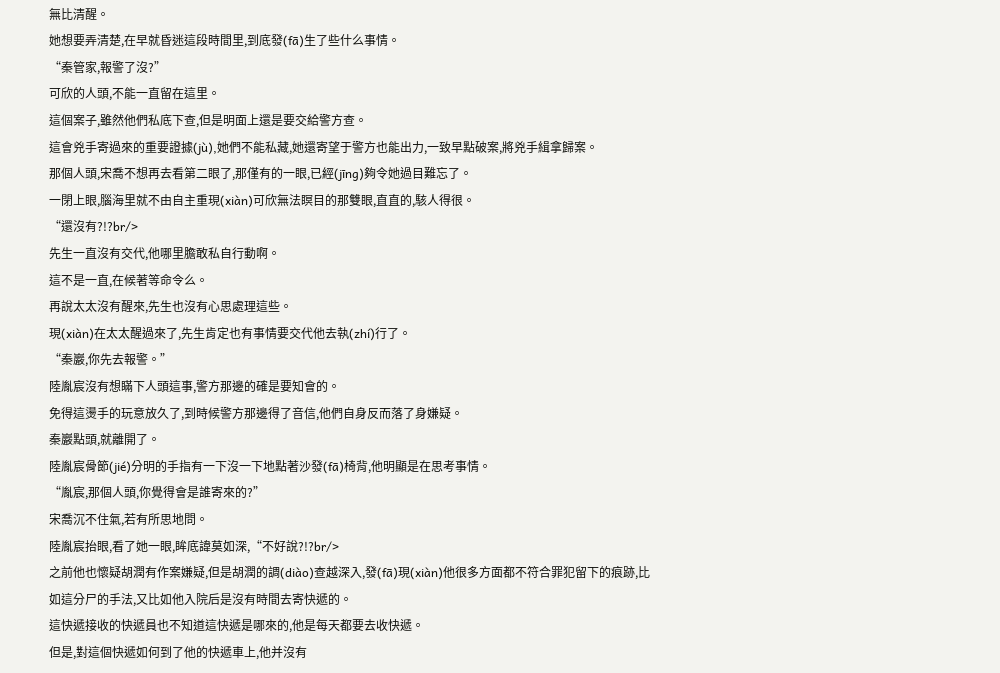無比清醒。
她想要弄清楚,在早就昏迷這段時間里,到底發(fā)生了些什么事情。
“秦管家,報警了沒?”
可欣的人頭,不能一直留在這里。
這個案子,雖然他們私底下查,但是明面上還是要交給警方查。
這會兇手寄過來的重要證據(jù),她們不能私藏,她還寄望于警方也能出力,一致早點破案,將兇手緝拿歸案。
那個人頭,宋喬不想再去看第二眼了,那僅有的一眼,已經(jīng)夠令她過目難忘了。
一閉上眼,腦海里就不由自主重現(xiàn)可欣無法瞑目的那雙眼,直直的,駭人得很。
“還沒有?!?br/>
先生一直沒有交代,他哪里膽敢私自行動啊。
這不是一直,在候著等命令么。
再說太太沒有醒來,先生也沒有心思處理這些。
現(xiàn)在太太醒過來了,先生肯定也有事情要交代他去執(zhí)行了。
“秦巖,你先去報警。”
陸胤宸沒有想瞞下人頭這事,警方那邊的確是要知會的。
免得這燙手的玩意放久了,到時候警方那邊得了音信,他們自身反而落了身嫌疑。
秦巖點頭,就離開了。
陸胤宸骨節(jié)分明的手指有一下沒一下地點著沙發(fā)椅背,他明顯是在思考事情。
“胤宸,那個人頭,你覺得會是誰寄來的?”
宋喬沉不住氣,若有所思地問。
陸胤宸抬眼,看了她一眼,眸底諱莫如深,“不好說?!?br/>
之前他也懷疑胡潤有作案嫌疑,但是胡潤的調(diào)查越深入,發(fā)現(xiàn)他很多方面都不符合罪犯留下的痕跡,比如這分尸的手法,又比如他入院后是沒有時間去寄快遞的。
這快遞接收的快遞員也不知道這快遞是哪來的,他是每天都要去收快遞。
但是,對這個快遞如何到了他的快遞車上,他并沒有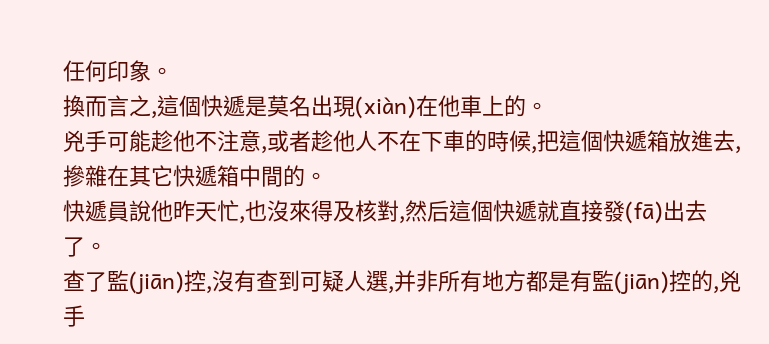任何印象。
換而言之,這個快遞是莫名出現(xiàn)在他車上的。
兇手可能趁他不注意,或者趁他人不在下車的時候,把這個快遞箱放進去,摻雜在其它快遞箱中間的。
快遞員說他昨天忙,也沒來得及核對,然后這個快遞就直接發(fā)出去了。
查了監(jiān)控,沒有查到可疑人選,并非所有地方都是有監(jiān)控的,兇手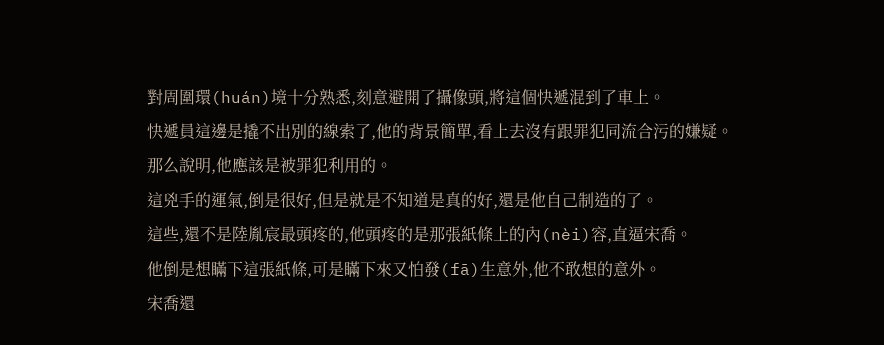對周圍環(huán)境十分熟悉,刻意避開了攝像頭,將這個快遞混到了車上。
快遞員這邊是撬不出別的線索了,他的背景簡單,看上去沒有跟罪犯同流合污的嫌疑。
那么說明,他應該是被罪犯利用的。
這兇手的運氣,倒是很好,但是就是不知道是真的好,還是他自己制造的了。
這些,還不是陸胤宸最頭疼的,他頭疼的是那張紙條上的內(nèi)容,直逼宋喬。
他倒是想瞞下這張紙條,可是瞞下來又怕發(fā)生意外,他不敢想的意外。
宋喬還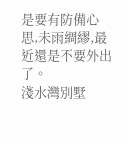是要有防備心思,未雨綢繆,最近還是不要外出了。
淺水灣別墅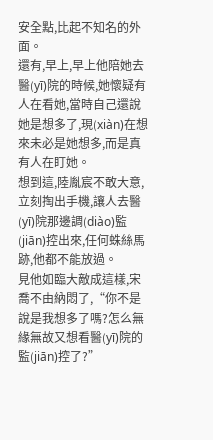安全點,比起不知名的外面。
還有,早上,早上他陪她去醫(yī)院的時候,她懷疑有人在看她,當時自己還說她是想多了,現(xiàn)在想來未必是她想多,而是真有人在盯她。
想到這,陸胤宸不敢大意,立刻掏出手機,讓人去醫(yī)院那邊調(diào)監(jiān)控出來,任何蛛絲馬跡,他都不能放過。
見他如臨大敵成這樣,宋喬不由納悶了,“你不是說是我想多了嗎?怎么無緣無故又想看醫(yī)院的監(jiān)控了?”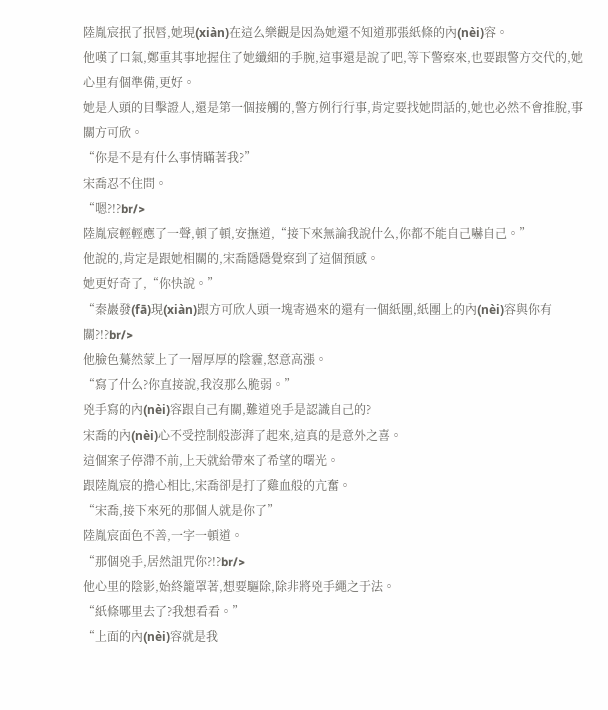陸胤宸抿了抿唇,她現(xiàn)在這么樂觀是因為她還不知道那張紙條的內(nèi)容。
他嘆了口氣,鄭重其事地握住了她纖細的手腕,這事還是說了吧,等下警察來,也要跟警方交代的,她心里有個準備,更好。
她是人頭的目擊證人,還是第一個接觸的,警方例行行事,肯定要找她問話的,她也必然不會推脫,事關方可欣。
“你是不是有什么事情瞞著我?”
宋喬忍不住問。
“嗯?!?br/>
陸胤宸輕輕應了一聲,頓了頓,安撫道,“接下來無論我說什么,你都不能自己嚇自己。”
他說的,肯定是跟她相關的,宋喬隱隱覺察到了這個預感。
她更好奇了,“你快說。”
“秦巖發(fā)現(xiàn)跟方可欣人頭一塊寄過來的還有一個紙團,紙團上的內(nèi)容與你有關?!?br/>
他臉色驀然蒙上了一層厚厚的陰霾,怒意高漲。
“寫了什么?你直接說,我沒那么脆弱。”
兇手寫的內(nèi)容跟自己有關,難道兇手是認識自己的?
宋喬的內(nèi)心不受控制般澎湃了起來,這真的是意外之喜。
這個案子停滯不前,上天就給帶來了希望的曙光。
跟陸胤宸的擔心相比,宋喬卻是打了雞血般的亢奮。
“宋喬,接下來死的那個人就是你了”
陸胤宸面色不善,一字一頓道。
“那個兇手,居然詛咒你?!?br/>
他心里的陰影,始終籠罩著,想要驅除,除非將兇手繩之于法。
“紙條哪里去了?我想看看。”
“上面的內(nèi)容就是我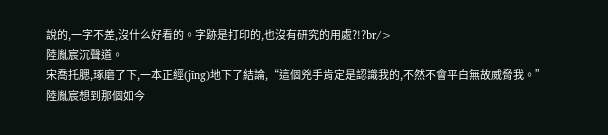說的,一字不差,沒什么好看的。字跡是打印的,也沒有研究的用處?!?br/>
陸胤宸沉聲道。
宋喬托腮,琢磨了下,一本正經(jīng)地下了結論,“這個兇手肯定是認識我的,不然不會平白無故威脅我。”
陸胤宸想到那個如今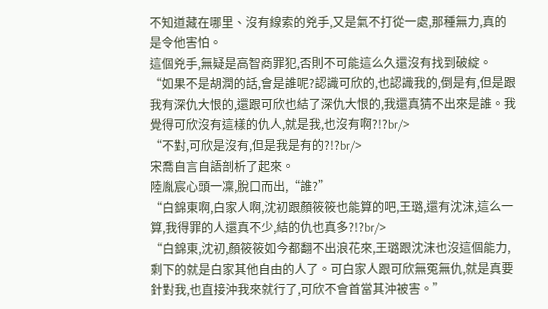不知道藏在哪里、沒有線索的兇手,又是氣不打從一處,那種無力,真的是令他害怕。
這個兇手,無疑是高智商罪犯,否則不可能這么久還沒有找到破綻。
“如果不是胡潤的話,會是誰呢?認識可欣的,也認識我的,倒是有,但是跟我有深仇大恨的,還跟可欣也結了深仇大恨的,我還真猜不出來是誰。我覺得可欣沒有這樣的仇人,就是我,也沒有啊?!?br/>
“不對,可欣是沒有,但是我是有的?!?br/>
宋喬自言自語剖析了起來。
陸胤宸心頭一凜,脫口而出,“誰?”
“白錦東啊,白家人啊,沈初跟顏筱筱也能算的吧,王璐,還有沈沫,這么一算,我得罪的人還真不少,結的仇也真多?!?br/>
“白錦東,沈初,顏筱筱如今都翻不出浪花來,王璐跟沈沫也沒這個能力,剩下的就是白家其他自由的人了。可白家人跟可欣無冤無仇,就是真要針對我,也直接沖我來就行了,可欣不會首當其沖被害。”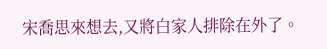宋喬思來想去,又將白家人排除在外了。